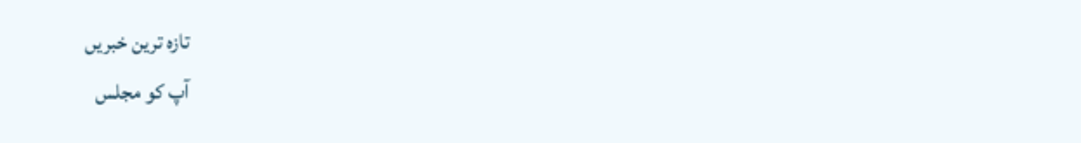تازہ ترین خبریں
آپ کو مجلس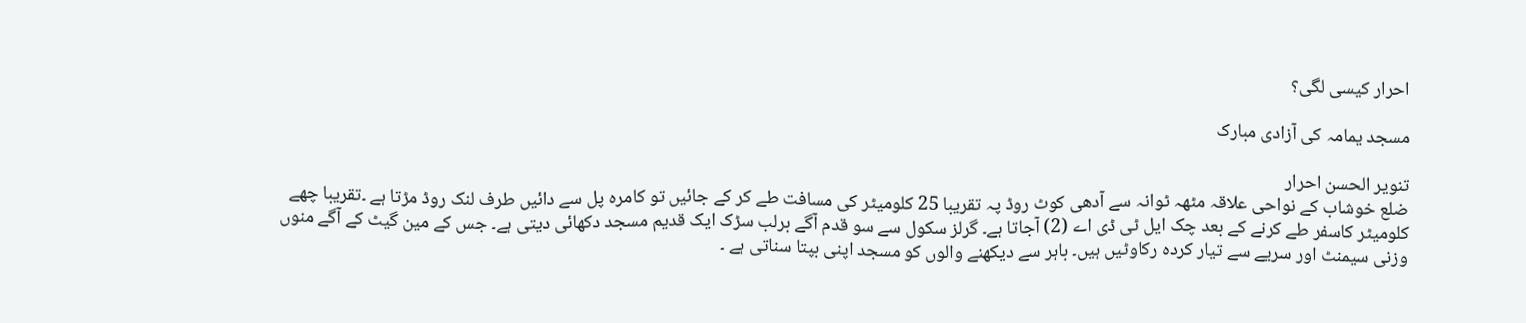احرار کیسی لگی؟

مسجد یمامہ کی آزادی مبارک

تنویر الحسن احرار
ضلع خوشاب کے نواحی علاقہ مٹھہ ٹوانہ سے آدھی کوٹ روڈ پہ تقریبا 25 کلومیٹر کی مسافت طے کر کے جائیں تو کامرہ پل سے دائیں طرف لنک روڈ مڑتا ہے ۔تقریبا چھے کلومیٹر کاسفر طے کرنے کے بعد چک ایل ٹی ڈی اے (2) آجاتا ہے۔ گرلز سکول سے سو قدم آگے برلب سڑک ایک قدیم مسجد دکھائی دیتی ہے۔ جس کے مین گیٹ کے آگے منوں وزنی سیمنٹ اور سریے سے تیار کردہ رکاوٹیں ہیں۔ باہر سے دیکھنے والوں کو مسجد اپنی بپتا سناتی ہے ۔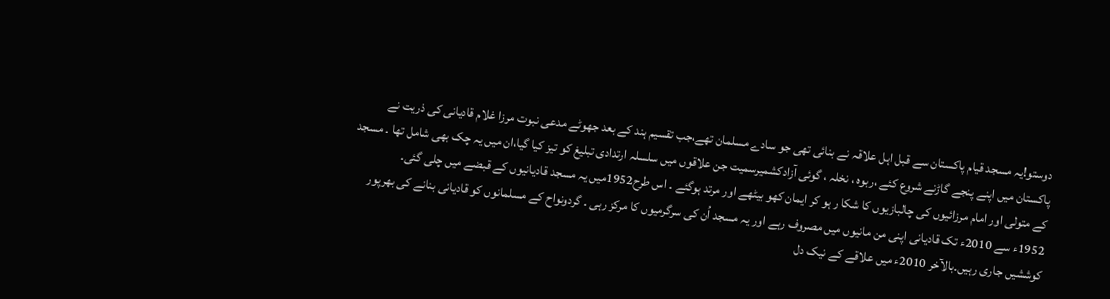دوستو!یہ مسجد قیام پاکستان سے قبل اہل علاقہ نے بنائی تھی جو سادے مسلمان تھے،جب تقسیم ہند کے بعد جھوٹے مدعی نبوت مرزا غلام قادیانی کی ذریت نے پاکستان میں اپنے پنجے گاڑنے شروع کئے ،ربوہ ، نخلہ ، گوئی آزادکشمیرسمیت جن علاقوں میں سلسلہ ارتدادی تبلیغ کو تیز کیا گیا،ان میں یہ چک بھی شامل تھا ۔ مسجد کے متولی اور امام مرزائیوں کی چالبازیوں کا شکا ر ہو کر ایمان کھو بیٹھے اور مرتد ہوگئے ۔ اس طرح1952میں یہ مسجد قادیانیوں کے قبضے میں چلی گئی۔
1952ء سے 2010ء تک قادیانی اپنی من مانیوں میں مصروف رہے اور یہ مسجد اُن کی سرگرمیوں کا مرکز رہی ۔ گردونواح کے مسلمانوں کو قادیانی بنانے کی بھرپور کوششیں جاری رہیں۔بالآخر 2010ء میں علاقے کے نیک دل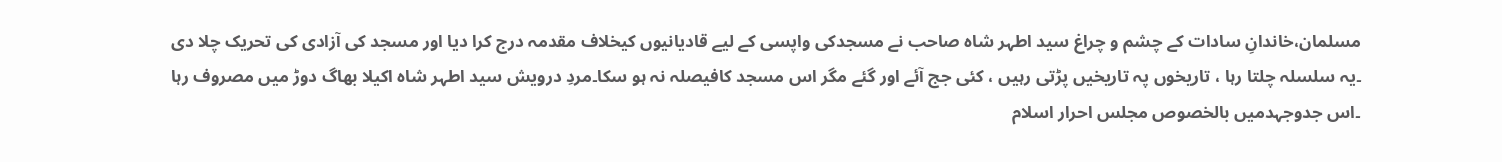مسلمان،خاندانِ سادات کے چشم و چراغ سید اطہر شاہ صاحب نے مسجدکی واپسی کے لیے قادیانیوں کیخلاف مقدمہ درج کرا دیا اور مسجد کی آزادی کی تحریک چلا دی ۔یہ سلسلہ چلتا رہا ، تاریخوں پہ تاریخیں پڑتی رہیں ، کئی جج آئے اور گئے مگر اس مسجد کافیصلہ نہ ہو سکا۔مردِ درویش سید اطہر شاہ اکیلا بھاگ دوڑ میں مصروف رہا ۔اس جدوجہدمیں بالخصوص مجلس احرار اسلام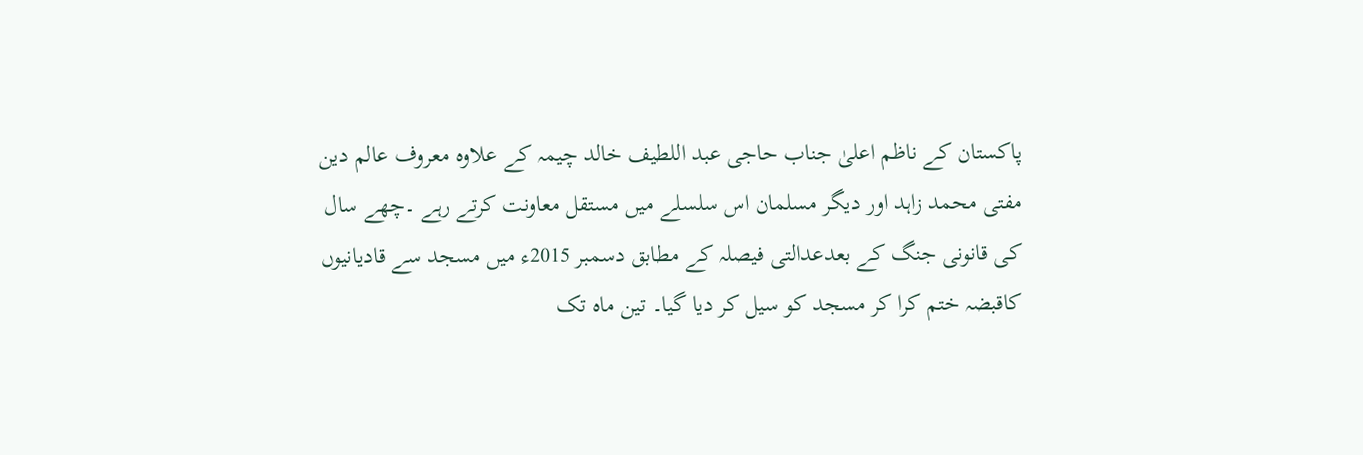پاکستان کے ناظم اعلیٰ جناب حاجی عبد اللطیف خالد چیمہ کے علاوہ معروف عالم دین مفتی محمد زاہد اور دیگر مسلمان اس سلسلے میں مستقل معاونت کرتے رہے ۔چھے سال کی قانونی جنگ کے بعدعدالتی فیصلہ کے مطابق دسمبر 2015ء میں مسجد سے قادیانیوں کاقبضہ ختم کرا کر مسجد کو سیل کر دیا گیا۔ تین ماہ تک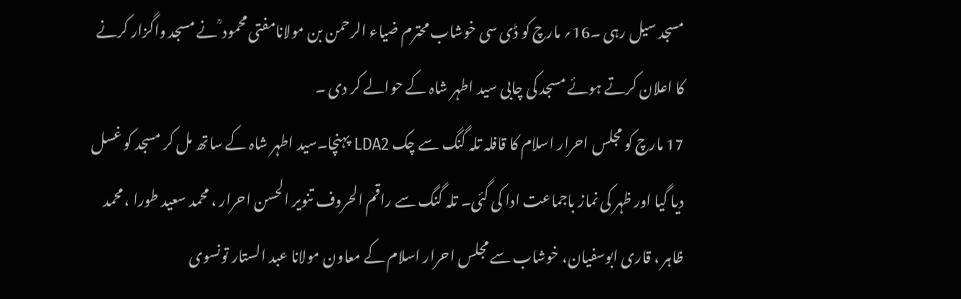مسجد سیل رہی ۔16؍ مارچ کو ڈی سی خوشاب محترم ضیاء الرحمن بن مولانامفتی محمود ؒ نے مسجد واگزار کرنے کا اعلان کرتے ہوئے مسجد کی چابی سید اطہر شاہ کے حوالے کر دی ۔
17 مارچ کو مجلس احرار اسلام کا قافلہ تلہ گنگ سے چک LDA2 پہنچا۔سید اطہر شاہ کے ساتھ مل کر مسجد کو غسل دیا گیا اور ظہر کی نماز باجماعت ادا کی گئی۔ تلہ گنگ سے راقم الحروف تنویر الحسن احرار ، محمد سعید طورا ، محمد ظاہر ، قاری ابوسفیان، خوشاب سے مجلس احرار اسلام کے معاون مولانا عبد الستار تونسوی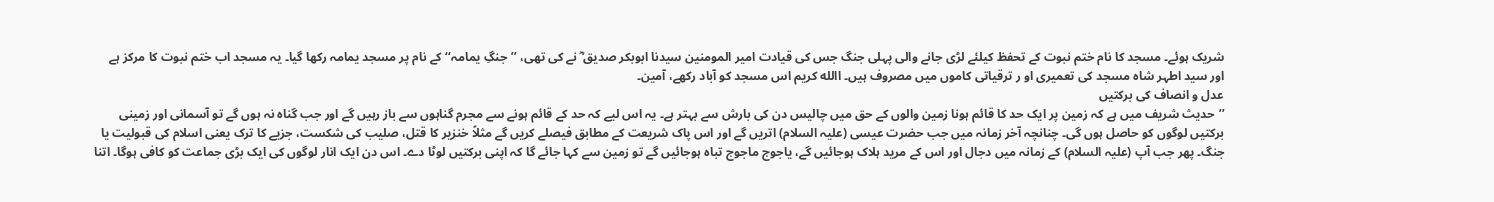شریک ہوئے۔ مسجد کا نام ختم نبوت کے تحفظ کیلئے لڑی جانے والی پہلی جنگ جس کی قیادت امیر المومنین سیدنا ابوبکر صدیق ؓ نے کی تھی، ’’جنگِ یمامہ‘‘ کے نام پر مسجد یمامہ رکھا گیا۔ یہ مسجد اب ختم نبوت کا مرکز ہے اور سید اطہر شاہ مسجد کی تعمیری او ر ترقیاتی کاموں میں مصروف ہیں۔ االله کریم اس مسجد کو آباد رکھے، آمین۔
عدل و انصاف کی برکتیں
’’حدیث شریف میں ہے کہ زمین پر ایک حد کا قائم ہونا زمین والوں کے حق میں چالیس دن کی بارش سے بہتر ہے۔ یہ اس لیے کہ حد کے قائم ہونے سے مجرم گناہوں سے باز رہیں گے اور جب گناہ نہ ہوں گے تو آسمانی اور زمینی برکتیں لوگوں کو حاصل ہوں گی۔ چنانچہ آخر زمانہ میں جب حضرت عیسی (علیہ السلام) اتریں گے اور اس پاک شریعت کے مطابق فیصلے کریں گے مثلاً خنزیر کا قتل، صلیب کی شکست، جزیے کا ترک یعنی اسلام کی قبولیت یا جنگ۔ پھر جب آپ (علیہ السلام) کے زمانہ میں دجال اور اس کے مرید ہلاک ہوجائیں گے، یاجوج ماجوج تباہ ہوجائیں گے تو زمین سے کہا جائے گا کہ اپنی برکتیں لوٹا دے۔ اس دن ایک انار لوگوں کی ایک بڑی جماعت کو کافی ہوگا۔ اتنا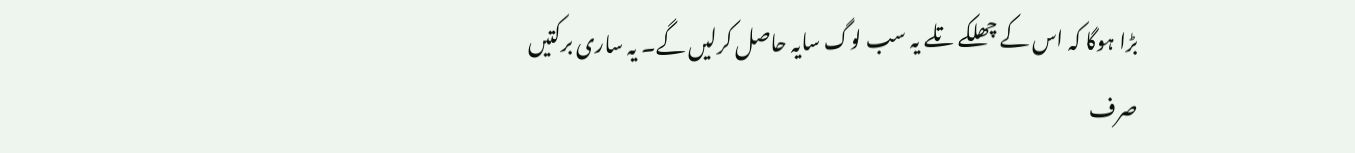بڑا ہوگا کہ اس کے چھلکے تلے یہ سب لوگ سایہ حاصل کرلیں گے۔ یہ ساری برکتیں صرف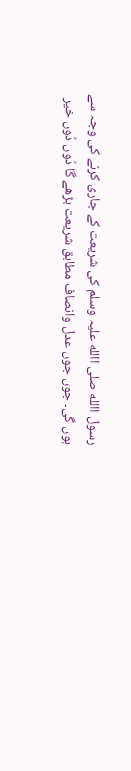رسول االله صلی االله علیہ وسلم کی شریعت کے جاری کرنے کی وجہ سے ہوں گی۔ جوں جوں عدل وانصاف مطابق شریعت بڑھے گا دُوں دُوں خیر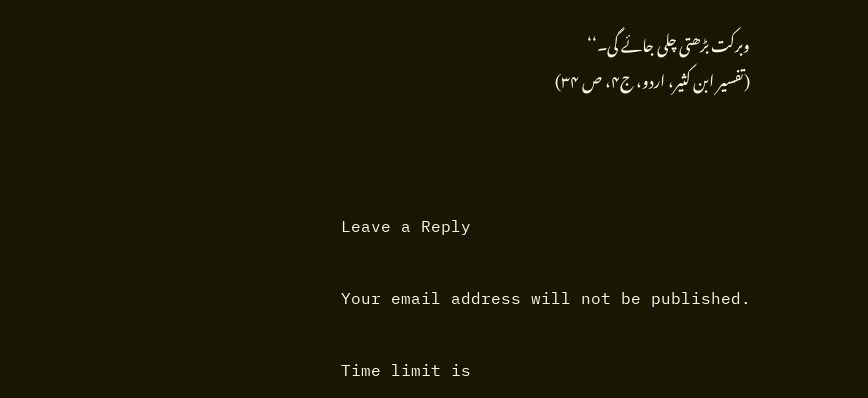وبرکت بڑھتی چلی جائے گی۔‘‘
(تفسیر ابن کثیر، اردو، ج۴، ص ۳۴)



Leave a Reply

Your email address will not be published.

Time limit is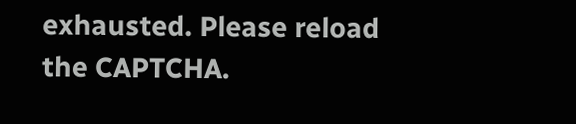exhausted. Please reload the CAPTCHA.